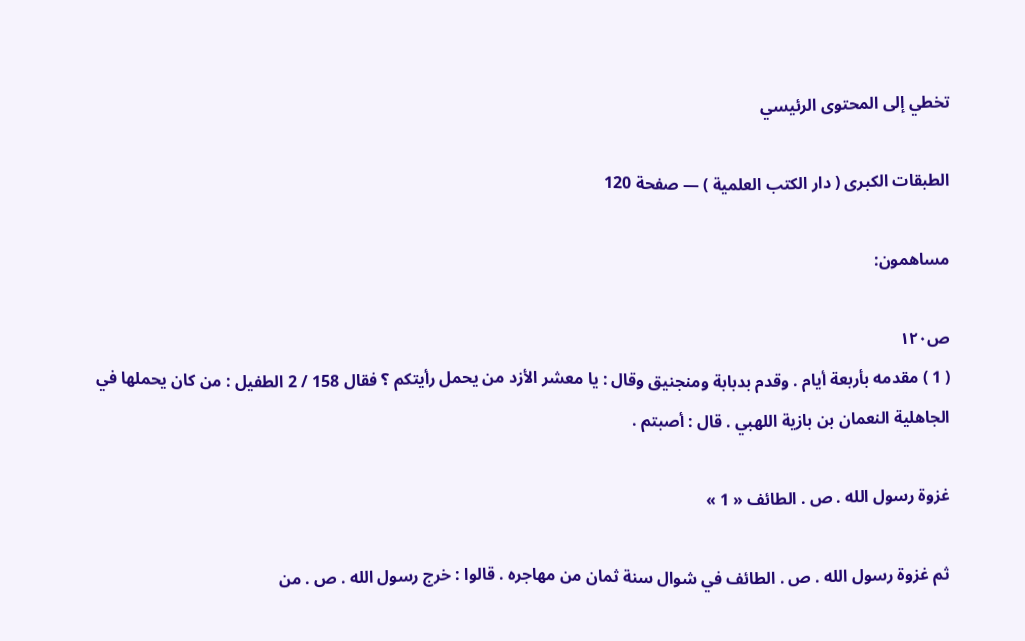تخطي إلى المحتوى الرئيسي

الطبقات الكبرى ( دار الكتب العلمية ) — صفحة 120

مساهمون:

ص١٢٠
( 1 ) مقدمه بأربعة أيام . وقدم بدبابة ومنجنيق وقال : يا معشر الأزد من يحمل رأيتكم ؟ فقال 158 / 2 الطفيل : من كان يحملها في الجاهلية النعمان بن بازية اللهبي . قال : أصبتم .

غزوة رسول الله . ص . الطائف « 1 »

ثم غزوة رسول الله . ص . الطائف في شوال سنة ثمان من مهاجره . قالوا : خرج رسول الله . ص . من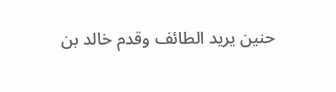حنين يريد الطائف وقدم خالد بن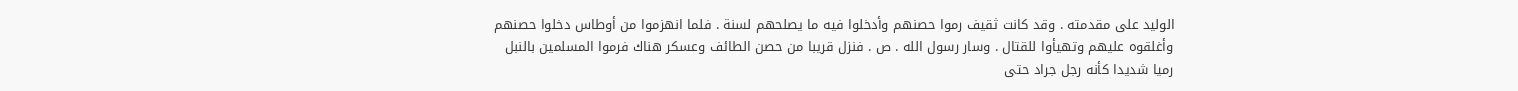الوليد على مقدمته . وقد كانت ثقيف رموا حصنهم وأدخلوا فيه ما يصلحهم لسنة . فلما انهزموا من أوطاس دخلوا حصنهم وأغلقوه عليهم وتهيأوا للقتال . وسار رسول الله . ص . فنزل قريبا من حصن الطائف وعسكر هناك فرموا المسلمين بالنبل رميا شديدا كأنه رجل جراد حتى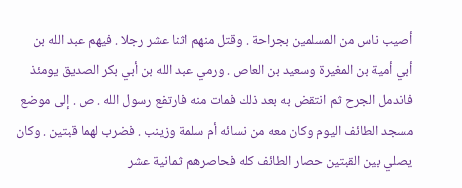أصيب ناس من المسلمين بجراحة . وقتل منهم اثنا عشر رجلا . فيهم عبد الله بن أبي أمية بن المغيرة وسعيد بن العاص . ورمي عبد الله بن أبي بكر الصديق يومئذ فاندمل الجرح ثم انتقض به بعد ذلك فمات منه فارتفع رسول الله . ص . إلى موضع مسجد الطائف اليوم وكان معه من نسائه أم سلمة وزينب . فضرب لهما قبتين . وكان يصلي بين القبتين حصار الطائف كله فحاصرهم ثمانية عشر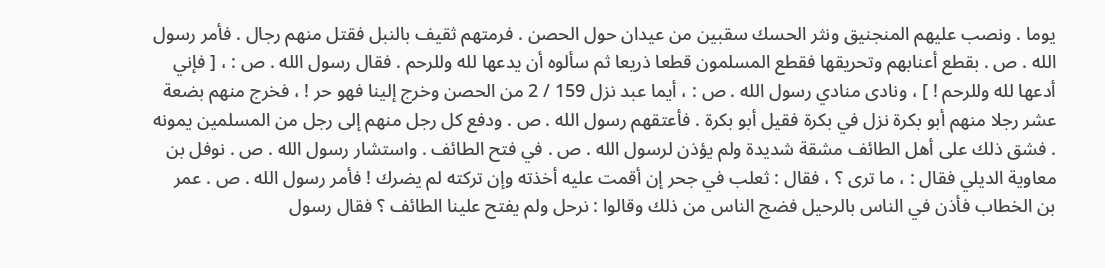يوما . ونصب عليهم المنجنيق ونثر الحسك سقبين من عيدان حول الحصن . فرمتهم ثقيف بالنبل فقتل منهم رجال . فأمر رسول الله . ص . بقطع أعنابهم وتحريقها فقطع المسلمون قطعا ذريعا ثم سألوه أن يدعها لله وللرحم . فقال رسول الله . ص : ، [ فإني أدعها لله وللرحم ! ] ، ونادى منادي رسول الله . ص : ، أيما عبد نزل 159 / 2 من الحصن وخرج إلينا فهو حر ! ، فخرج منهم بضعة عشر رجلا منهم أبو بكرة نزل في بكرة فقيل أبو بكرة . فأعتقهم رسول الله . ص . ودفع كل رجل منهم إلى رجل من المسلمين يمونه . فشق ذلك على أهل الطائف مشقة شديدة ولم يؤذن لرسول الله . ص . في فتح الطائف . واستشار رسول الله . ص . نوفل بن معاوية الديلي فقال : ، ما ترى ؟ ، فقال : ثعلب في جحر إن أقمت عليه أخذته وإن تركته لم يضرك ! فأمر رسول الله . ص . عمر بن الخطاب فأذن في الناس بالرحيل فضج الناس من ذلك وقالوا : نرحل ولم يفتح علينا الطائف ؟ فقال رسول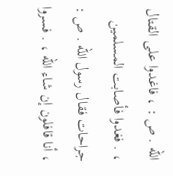الله . ص : ، فاغدوا على القتال ، . فغدوا فأصابت المسلمين جراحات فقال رسول الله . ص : ، أنا قافلون إن شاء الله ، . فسروا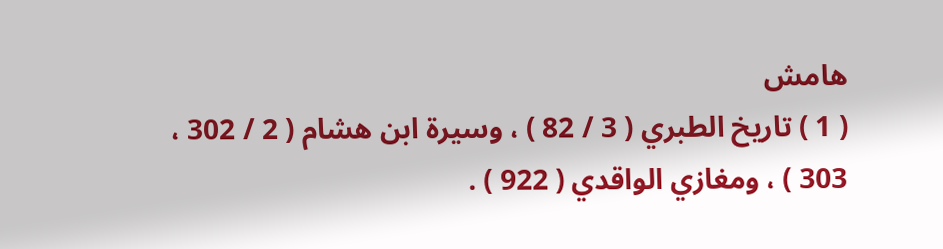هامش
( 1 ) تاريخ الطبري ( 3 / 82 ) ، وسيرة ابن هشام ( 2 / 302 ، 303 ) ، ومغازي الواقدي ( 922 ) .